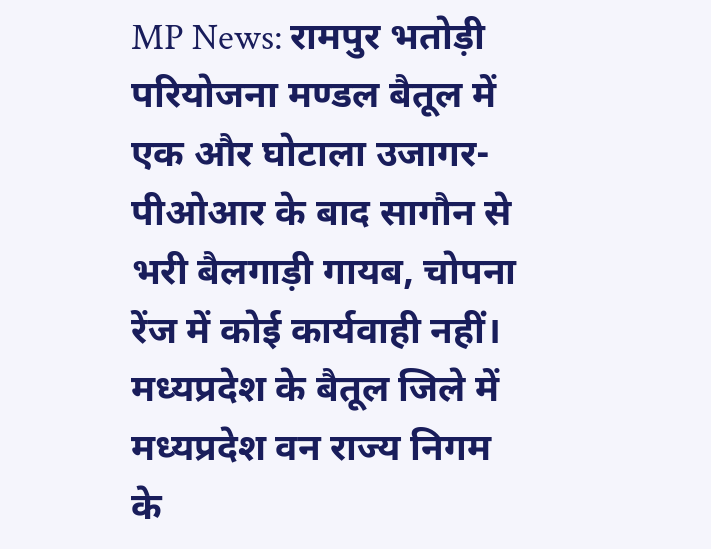MP News: रामपुर भतोड़ी परियोजना मण्डल बैतूल में एक और घोटाला उजागर- पीओआर के बाद सागौन से भरी बैलगाड़ी गायब, चोपना रेंज में कोई कार्यवाही नहीं।
मध्यप्रदेश के बैतूल जिले में मध्यप्रदेश वन राज्य निगम के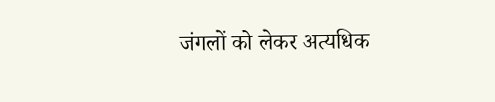जंगलों को लेकर अत्यधिक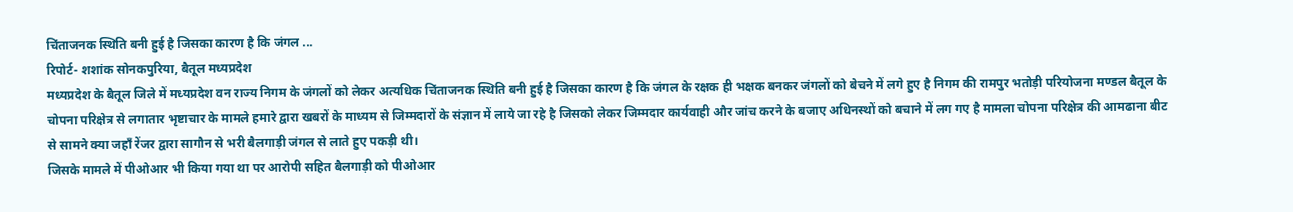चिंताजनक स्थिति बनी हुई है जिसका कारण है कि जंगल ...
रिपोर्ट- शशांक सोनकपुरिया, बैतूल मध्यप्रदेश
मध्यप्रदेश के बैतूल जिले में मध्यप्रदेश वन राज्य निगम के जंगलों को लेकर अत्यधिक चिंताजनक स्थिति बनी हुई है जिसका कारण है कि जंगल के रक्षक ही भक्षक बनकर जंगलों को बेचने में लगे हुए है निगम की रामपुर भतोड़ी परियोजना मण्डल बैतूल के चोपना परिक्षेत्र से लगातार भृष्टाचार के मामले हमारे द्वारा खबरों के माध्यम से जिम्मदारों के संज्ञान में लाये जा रहे है जिसको लेकर जिम्मदार कार्यवाही और जांच करने के बजाए अधिनस्थों को बचाने में लग गए है मामला चोपना परिक्षेत्र की आमढाना बीट से सामने क्या जहाँ रेंजर द्वारा सागौन से भरी बैलगाड़ी जंगल से लाते हुए पकड़ी थी।
जिसके मामले में पीओआर भी किया गया था पर आरोपी सहित बैलगाड़ी को पीओआर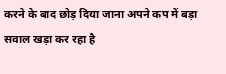करने के बाद छोड़ दिया जाना अपने कप में बड़ा सवाल खड़ा कर रहा है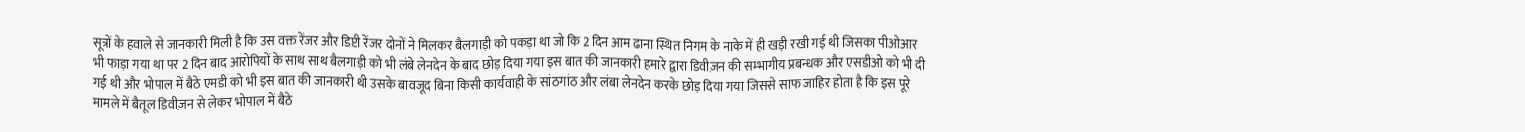सूत्रों के हवाले से जानकारी मिली है कि उस वक्त रेंजर और डिप्टी रेंजर दोनों ने मिलकर बैलगाड़ी को पकड़ा था जो कि 2 दिन आम ढाना स्थित निगम के नाके में ही खड़ी रखी गई थी जिसका पीओआर भी फाड़ा गया था पर 2 दिन बाद आरोपियों के साथ साथ बैलगाड़ी को भी लंबे लेनदेन के बाद छोड़ दिया गया इस बात की जानकारी हमारे द्वारा डिवीज़न की सम्भागीय प्रबन्धक और एसडीओ को भी दी गई थी और भोपाल में बैठे एमडी को भी इस बात की जानकारी थी उसके बावजूद बिना किसी कार्यवाही के सांठगांठ और लंबा लेनदेन करके छोड़ दिया गया जिससे साफ जाहिर होता है कि इस पूरे मामले में बैतूल डिवीज़न से लेकर भोपाल में बैठे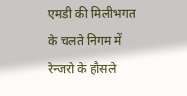एमडी की मिलीभगत के चलते निगम में रेन्जरो के हौसले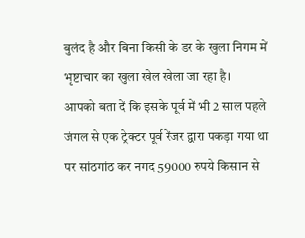बुलंद है और बिना किसी के डर के खुला निगम में भृष्टाचार का खुला खेल खेला जा रहा है।
आपको बता दें कि इसके पूर्व में भी 2 साल पहले जंगल से एक ट्रेक्टर पूर्व रेंजर द्वारा पकड़ा गया था पर सांठगांठ कर नगद 59000 रुपये किसान से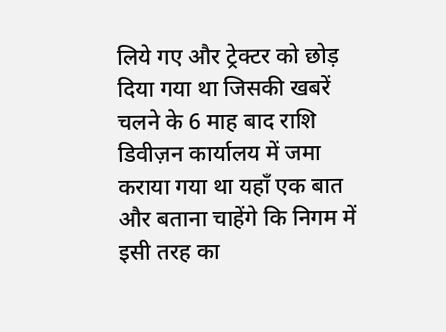लिये गए और ट्रेक्टर को छोड़ दिया गया था जिसकी खबरें चलने के 6 माह बाद राशि डिवीज़न कार्यालय में जमा कराया गया था यहाँ एक बात और बताना चाहेंगे कि निगम में इसी तरह का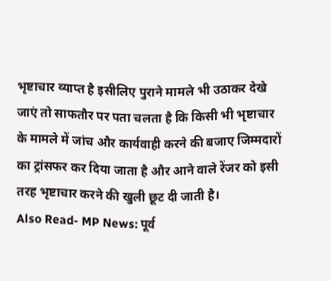भृष्टाचार व्याप्त है इसीलिए पुराने मामले भी उठाकर देखे जाएं तो साफतौर पर पता चलता है कि किसी भी भृष्टाचार के मामले में जांच और कार्यवाही करने की बजाए जिम्मदारों का ट्रांसफर कर दिया जाता है और आने वाले रेंजर को इसी तरह भृष्टाचार करने की खुली छूट दी जाती है।
Also Read- MP News: पूर्व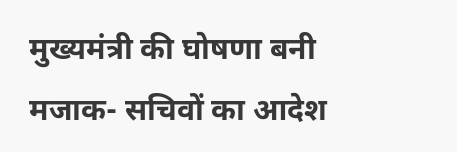मुख्यमंत्री की घोषणा बनी मजाक- सचिवों का आदेश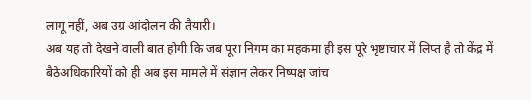लागू नहीं, अब उग्र आंदोलन की तैयारी।
अब यह तो देखने वाली बात होगी कि जब पूरा निगम का महकमा ही इस पूरे भृष्टाचार में लिप्त है तो केंद्र में बैठेअधिकारियों को ही अब इस मामले में संज्ञान लेकर निष्पक्ष जांच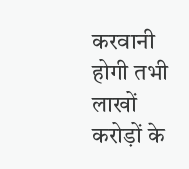करवानी होगी तभी लाखों करोड़ों के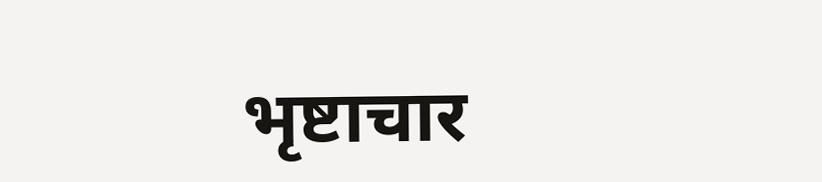भृष्टाचार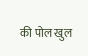की पोल खुल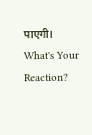पाएगी।
What's Your Reaction?